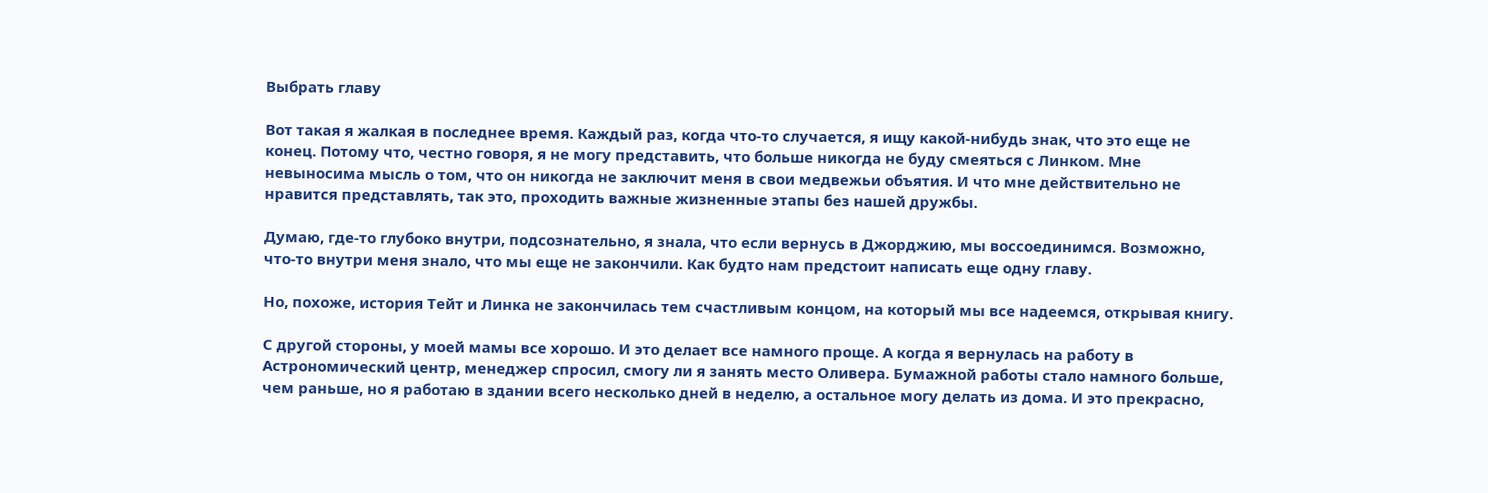Выбрать главу

Вот такая я жалкая в последнее время. Каждый раз, когда что-то случается, я ищу какой-нибудь знак, что это еще не конец. Потому что, честно говоря, я не могу представить, что больше никогда не буду смеяться с Линком. Мне невыносима мысль о том, что он никогда не заключит меня в свои медвежьи объятия. И что мне действительно не нравится представлять, так это, проходить важные жизненные этапы без нашей дружбы.

Думаю, где-то глубоко внутри, подсознательно, я знала, что если вернусь в Джорджию, мы воссоединимся. Возможно, что-то внутри меня знало, что мы еще не закончили. Как будто нам предстоит написать еще одну главу.

Но, похоже, история Тейт и Линка не закончилась тем счастливым концом, на который мы все надеемся, открывая книгу.

С другой стороны, у моей мамы все хорошо. И это делает все намного проще. А когда я вернулась на работу в Астрономический центр, менеджер спросил, смогу ли я занять место Оливера. Бумажной работы стало намного больше, чем раньше, но я работаю в здании всего несколько дней в неделю, а остальное могу делать из дома. И это прекрасно,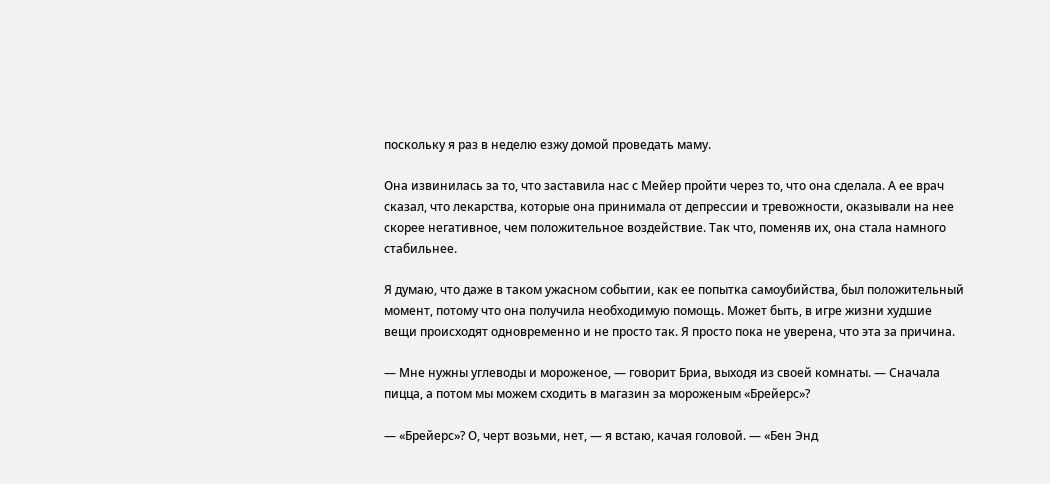поскольку я раз в неделю езжу домой проведать маму.

Она извинилась за то, что заставила нас с Мейер пройти через то, что она сделала. А ее врач сказал, что лекарства, которые она принимала от депрессии и тревожности, оказывали на нее скорее негативное, чем положительное воздействие. Так что, поменяв их, она стала намного стабильнее.

Я думаю, что даже в таком ужасном событии, как ее попытка самоубийства, был положительный момент, потому что она получила необходимую помощь. Может быть, в игре жизни худшие вещи происходят одновременно и не просто так. Я просто пока не уверена, что эта за причина.

— Мне нужны углеводы и мороженое, — говорит Бриа, выходя из своей комнаты. — Сначала пицца, а потом мы можем сходить в магазин за мороженым «Брейерс»?

— «Брейерс»? О, черт возьми, нет, — я встаю, качая головой. — «Бен Энд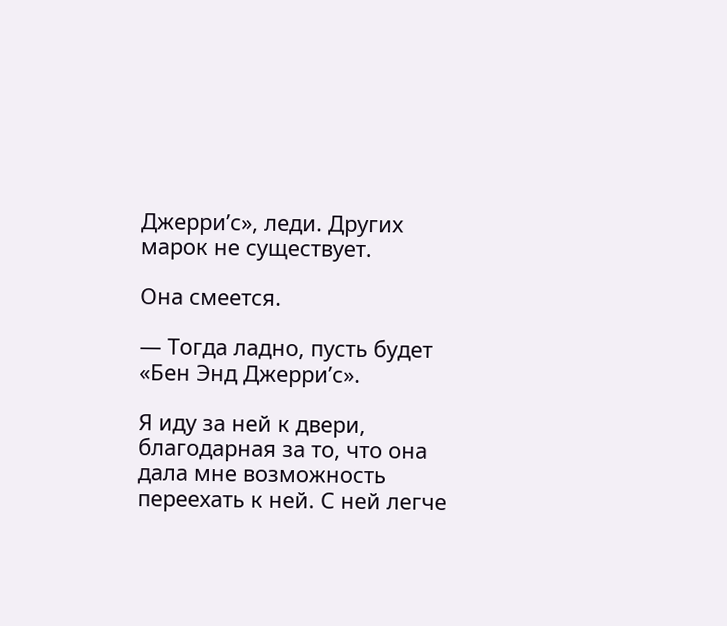Джерри’с», леди. Других марок не существует.

Она смеется.

— Тогда ладно, пусть будет «Бен Энд Джерри’с».

Я иду за ней к двери, благодарная за то, что она дала мне возможность переехать к ней. С ней легче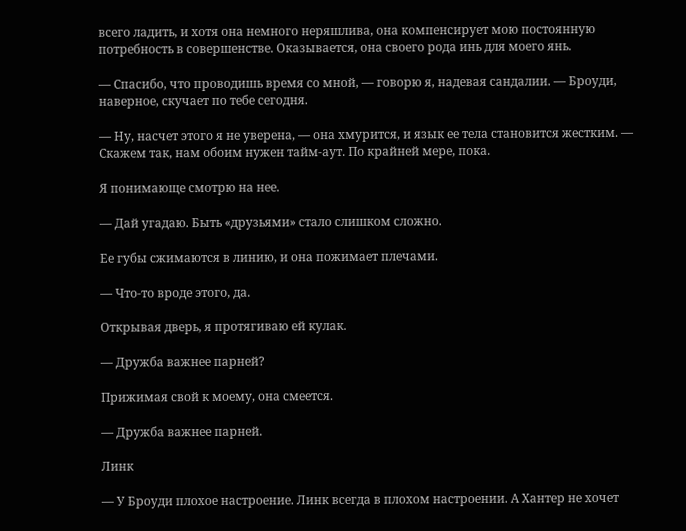всего ладить, и хотя она немного неряшлива, она компенсирует мою постоянную потребность в совершенстве. Оказывается, она своего рода инь для моего янь.

— Спасибо, что проводишь время со мной, — говорю я, надевая сандалии. — Броуди, наверное, скучает по тебе сегодня.

— Ну, насчет этого я не уверена, — она хмурится, и язык ее тела становится жестким. — Скажем так, нам обоим нужен тайм-аут. По крайней мере, пока.

Я понимающе смотрю на нее.

— Дай угадаю. Быть «друзьями» стало слишком сложно.

Ее губы сжимаются в линию, и она пожимает плечами.

— Что-то вроде этого, да.

Открывая дверь, я протягиваю ей кулак.

— Дружба важнее парней?

Прижимая свой к моему, она смеется.

— Дружба важнее парней.

Линк

— У Броуди плохое настроение. Линк всегда в плохом настроении. А Хантер не хочет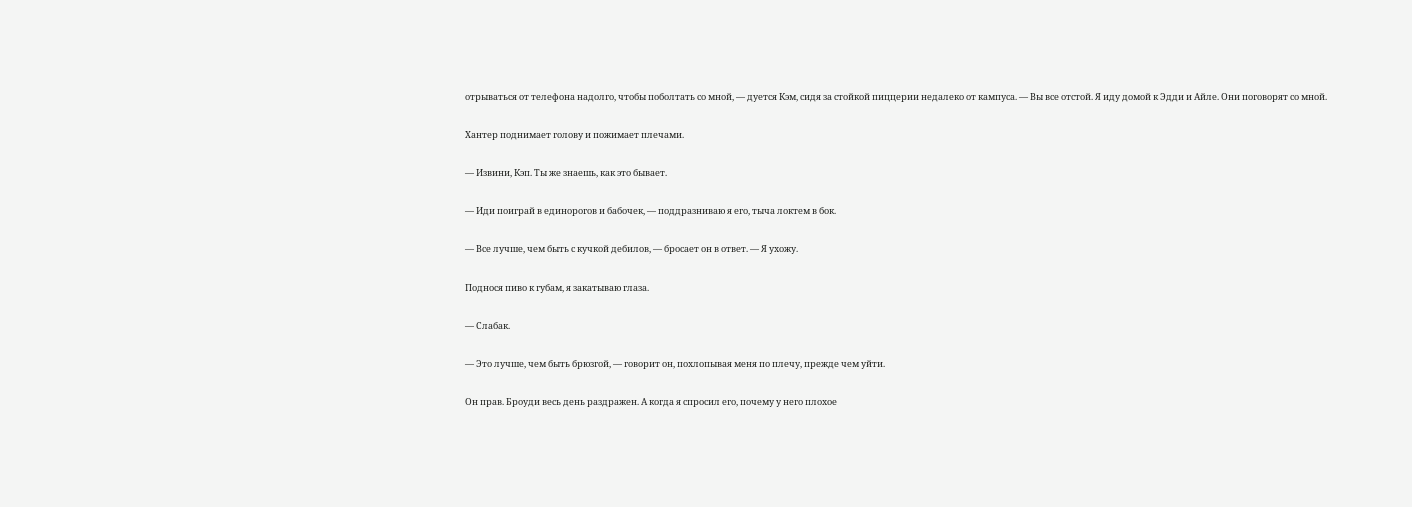отрываться от телефона надолго, чтобы поболтать со мной, — дуется Кэм, сидя за стойкой пиццерии недалеко от кампуса. — Вы все отстой. Я иду домой к Эдди и Айле. Они поговорят со мной.

Хантер поднимает голову и пожимает плечами.

— Извини, Кэп. Ты же знаешь, как это бывает.

— Иди поиграй в единорогов и бабочек, — поддразниваю я его, тыча локтем в бок.

— Все лучше, чем быть с кучкой дебилов, — бросает он в ответ. — Я ухожу.

Поднося пиво к губам, я закатываю глаза.

— Слабак.

— Это лучше, чем быть брюзгой, — говорит он, похлопывая меня по плечу, прежде чем уйти.

Он прав. Броуди весь день раздражен. А когда я спросил его, почему у него плохое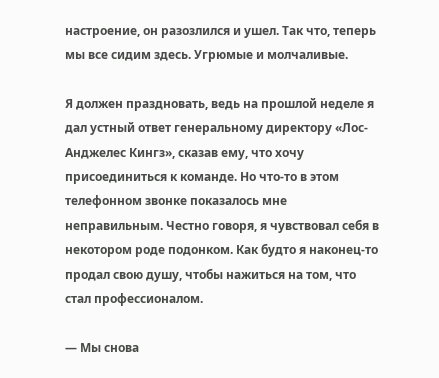настроение, он разозлился и ушел. Так что, теперь мы все сидим здесь. Угрюмые и молчаливые.

Я должен праздновать, ведь на прошлой неделе я дал устный ответ генеральному директору «Лос-Анджелес Кингз», сказав ему, что хочу присоединиться к команде. Но что-то в этом телефонном звонке показалось мне неправильным. Честно говоря, я чувствовал себя в некотором роде подонком. Как будто я наконец-то продал свою душу, чтобы нажиться на том, что стал профессионалом.

— Мы снова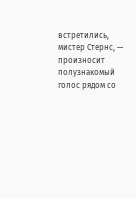встретились, мистер Стернс, — произносит полузнакомый голос рядом со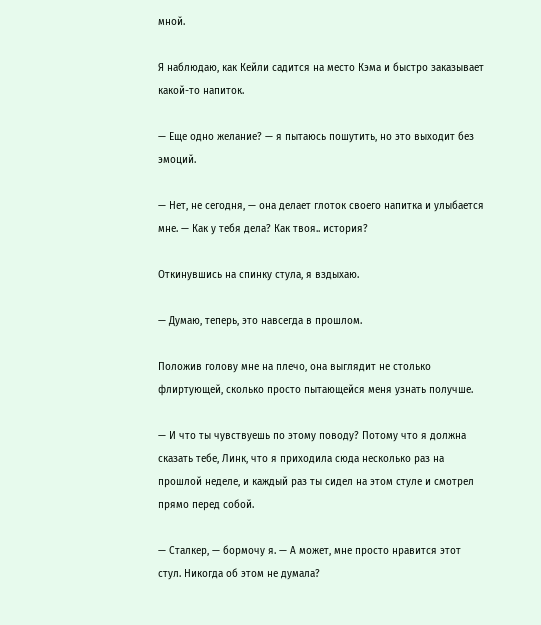мной.

Я наблюдаю, как Кейли садится на место Кэма и быстро заказывает какой-то напиток.

— Еще одно желание? — я пытаюсь пошутить, но это выходит без эмоций.

— Нет, не сегодня, — она делает глоток своего напитка и улыбается мне. — Как у тебя дела? Как твоя.. история?

Откинувшись на спинку стула, я вздыхаю.

— Думаю, теперь, это навсегда в прошлом.

Положив голову мне на плечо, она выглядит не столько флиртующей, сколько просто пытающейся меня узнать получше.

— И что ты чувствуешь по этому поводу? Потому что я должна сказать тебе, Линк, что я приходила сюда несколько раз на прошлой неделе, и каждый раз ты сидел на этом стуле и смотрел прямо перед собой.

— Сталкер, — бормочу я. — А может, мне просто нравится этот стул. Никогда об этом не думала?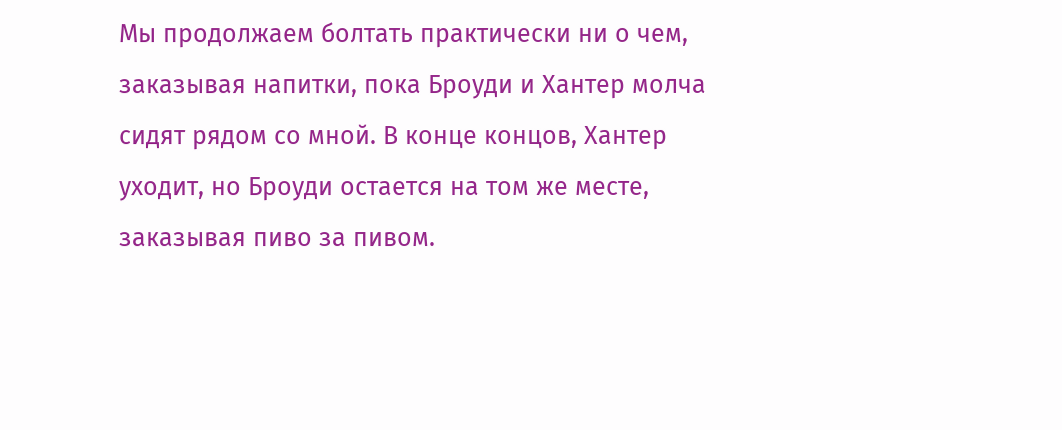Мы продолжаем болтать практически ни о чем, заказывая напитки, пока Броуди и Хантер молча сидят рядом со мной. В конце концов, Хантер уходит, но Броуди остается на том же месте, заказывая пиво за пивом.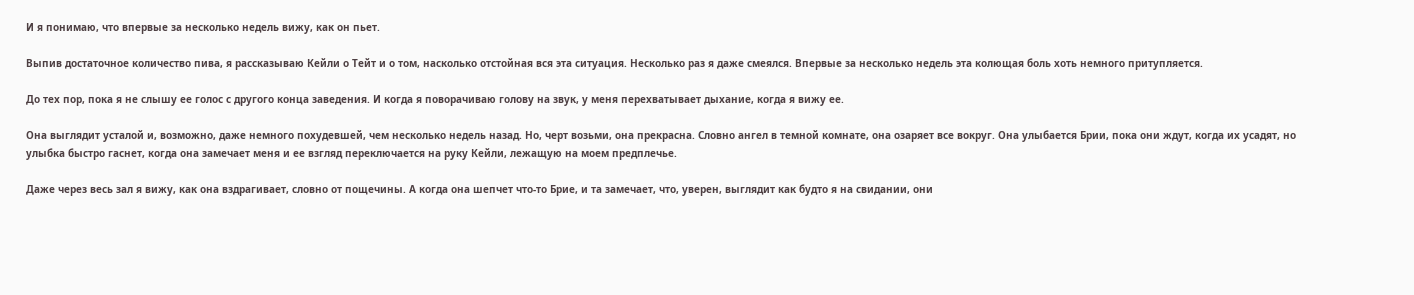И я понимаю, что впервые за несколько недель вижу, как он пьет.

Выпив достаточное количество пива, я рассказываю Кейли о Тейт и о том, насколько отстойная вся эта ситуация. Несколько раз я даже смеялся. Впервые за несколько недель эта колющая боль хоть немного притупляется.

До тех пор, пока я не слышу ее голос с другого конца заведения. И когда я поворачиваю голову на звук, у меня перехватывает дыхание, когда я вижу ее.

Она выглядит усталой и, возможно, даже немного похудевшей, чем несколько недель назад. Но, черт возьми, она прекрасна. Словно ангел в темной комнате, она озаряет все вокруг. Она улыбается Брии, пока они ждут, когда их усадят, но улыбка быстро гаснет, когда она замечает меня и ее взгляд переключается на руку Кейли, лежащую на моем предплечье.

Даже через весь зал я вижу, как она вздрагивает, словно от пощечины. А когда она шепчет что-то Брие, и та замечает, что, уверен, выглядит как будто я на свидании, они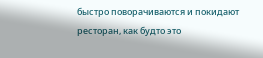быстро поворачиваются и покидают ресторан, как будто это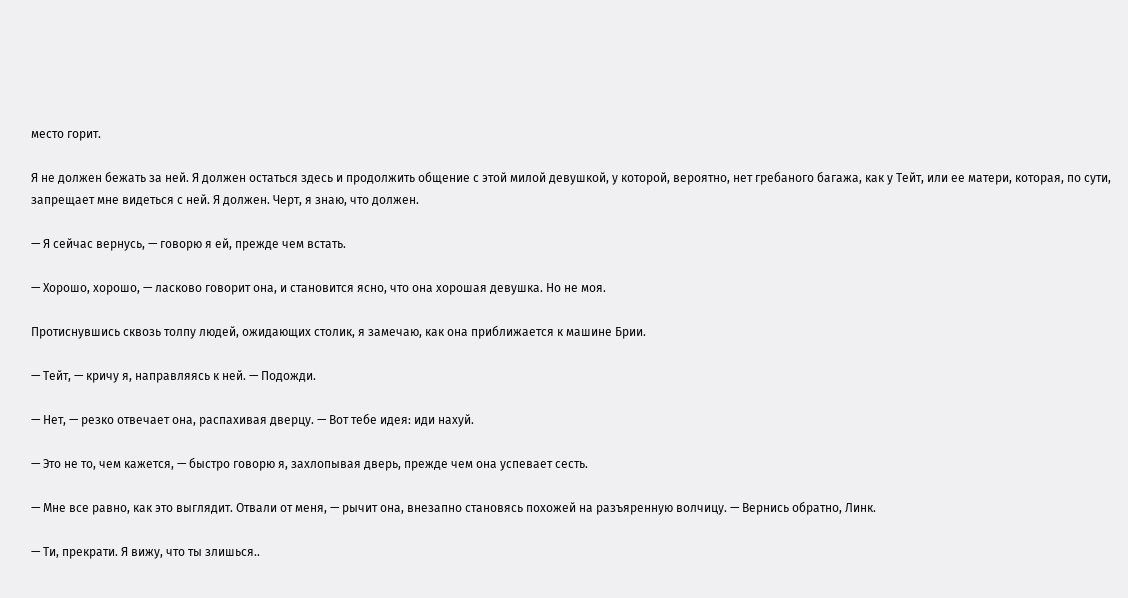место горит.

Я не должен бежать за ней. Я должен остаться здесь и продолжить общение с этой милой девушкой, у которой, вероятно, нет гребаного багажа, как у Тейт, или ее матери, которая, по сути, запрещает мне видеться с ней. Я должен. Черт, я знаю, что должен.

— Я сейчас вернусь, — говорю я ей, прежде чем встать.

— Хорошо, хорошо, — ласково говорит она, и становится ясно, что она хорошая девушка. Но не моя.

Протиснувшись сквозь толпу людей, ожидающих столик, я замечаю, как она приближается к машине Брии.

— Тейт, — кричу я, направляясь к ней. — Подожди.

— Нет, — резко отвечает она, распахивая дверцу. — Вот тебе идея: иди нахуй.

— Это не то, чем кажется, — быстро говорю я, захлопывая дверь, прежде чем она успевает сесть.

— Мне все равно, как это выглядит. Отвали от меня, — рычит она, внезапно становясь похожей на разъяренную волчицу. — Вернись обратно, Линк.

— Ти, прекрати. Я вижу, что ты злишься..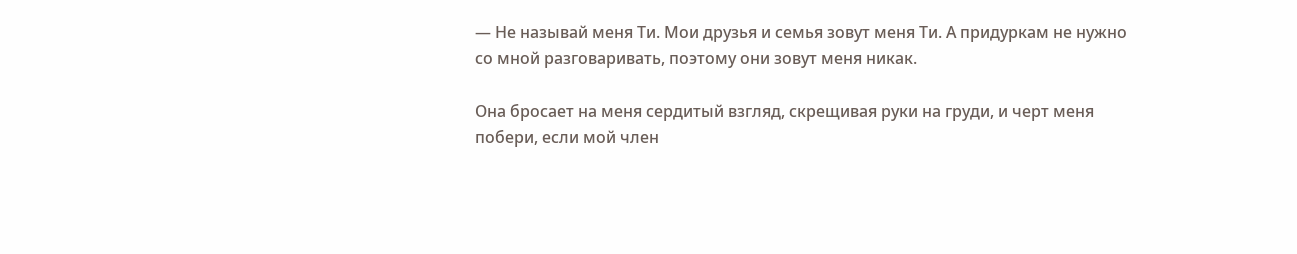— Не называй меня Ти. Мои друзья и семья зовут меня Ти. А придуркам не нужно со мной разговаривать, поэтому они зовут меня никак.

Она бросает на меня сердитый взгляд, скрещивая руки на груди, и черт меня побери, если мой член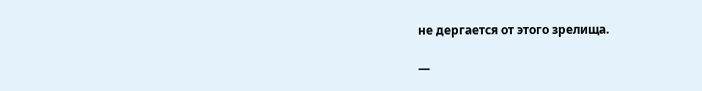не дергается от этого зрелища.

—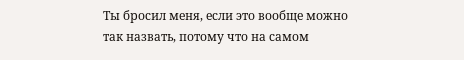Ты бросил меня, если это вообще можно так назвать, потому что на самом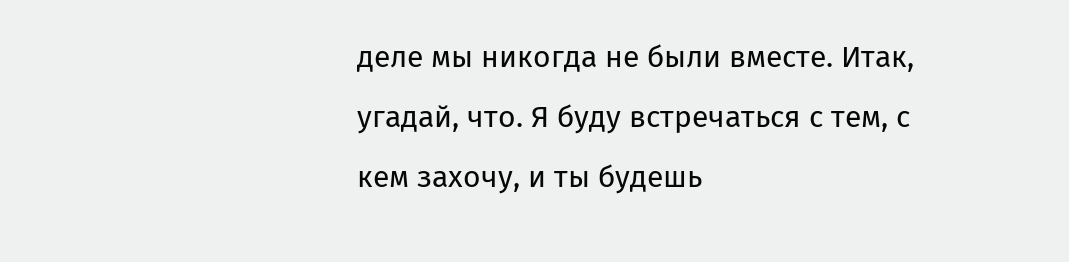деле мы никогда не были вместе. Итак, угадай, что. Я буду встречаться с тем, с кем захочу, и ты будешь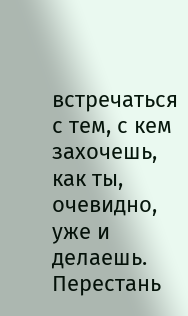встречаться с тем, с кем захочешь, как ты, очевидно, уже и делаешь. Перестань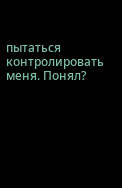пытаться контролировать меня. Понял?